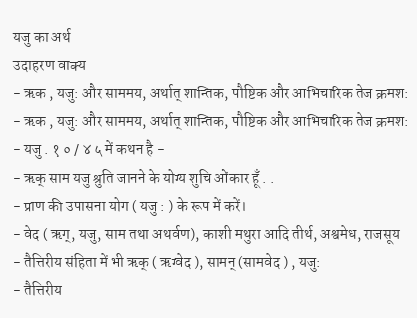यजु का अर्थ
उदाहरण वाक्य
- ऋक , यजु: और साममय, अर्थात् शान्तिक, पौष्टिक और आभिचारिक तेज क्रमश:
- ऋक , यजु: और साममय, अर्थात् शान्तिक, पौष्टिक और आभिचारिक तेज क्रमश:
- यजु . १ ० / ४ ५ में कथन है -
- ऋक् साम यजु श्रुति जानने के योग्य शुचि ओंकार हूँ . .
- प्राण की उपासना योग ( यजु : ) के रूप में करें।
- वेद ( ऋग्, यजु, साम तथा अथर्वण), काशी मथुरा आदि तीर्थ, अश्वमेध, राजसूय
- तैत्तिरीय संहिता में भी ऋक् ( ऋग्वेद ), सामन् (सामवेद ) , यजु:
- तैत्तिरीय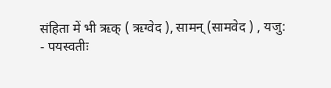संहिता में भी ऋक् ( ऋग्वेद ), सामन् (सामवेद ) , यजु:
- पयस्वतीः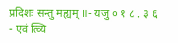प्रदिशः सन्तु मह्यम् ॥- यजु ० १ ८ . ३ ६
- एवं त्व्यि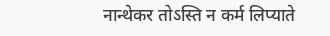नान्थेकर तोऽस्ति न कर्म लिप्याते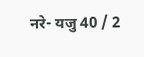नरे- यजु 40 / 2